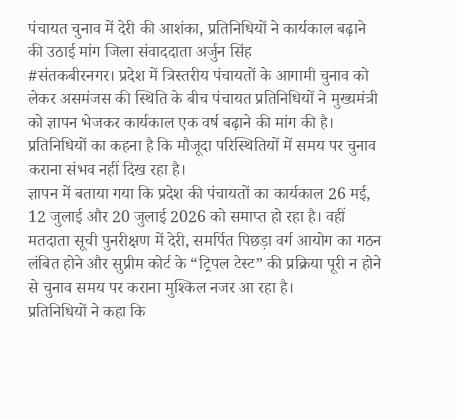पंचायत चुनाव में देरी की आशंका, प्रतिनिधियों ने कार्यकाल बढ़ाने की उठाई मांग जिला संवाददाता अर्जुन सिंह
#संतकबीरनगर। प्रदेश में त्रिस्तरीय पंचायतों के आगामी चुनाव को लेकर असमंजस की स्थिति के बीच पंचायत प्रतिनिधियों ने मुख्यमंत्री को ज्ञापन भेजकर कार्यकाल एक वर्ष बढ़ाने की मांग की है। प्रतिनिधियों का कहना है कि मौजूदा परिस्थितियों में समय पर चुनाव कराना संभव नहीं दिख रहा है।
ज्ञापन में बताया गया कि प्रदेश की पंचायतों का कार्यकाल 26 मई, 12 जुलाई और 20 जुलाई 2026 को समाप्त हो रहा है। वहीं मतदाता सूची पुनरीक्षण में देरी, समर्पित पिछड़ा वर्ग आयोग का गठन लंबित होने और सुप्रीम कोर्ट के “ट्रिपल टेस्ट” की प्रक्रिया पूरी न होने से चुनाव समय पर कराना मुश्किल नजर आ रहा है।
प्रतिनिधियों ने कहा कि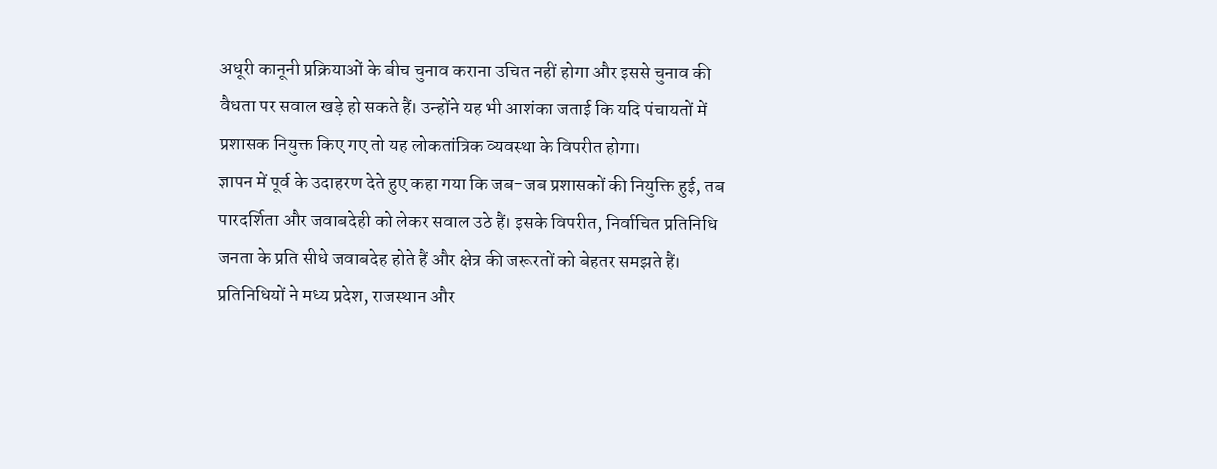अधूरी कानूनी प्रक्रियाओं के बीच चुनाव कराना उचित नहीं होगा और इससे चुनाव की वैधता पर सवाल खड़े हो सकते हैं। उन्होंने यह भी आशंका जताई कि यदि पंचायतों में प्रशासक नियुक्त किए गए तो यह लोकतांत्रिक व्यवस्था के विपरीत होगा।
ज्ञापन में पूर्व के उदाहरण देते हुए कहा गया कि जब-जब प्रशासकों की नियुक्ति हुई, तब पारदर्शिता और जवाबदेही को लेकर सवाल उठे हैं। इसके विपरीत, निर्वाचित प्रतिनिधि जनता के प्रति सीधे जवाबदेह होते हैं और क्षेत्र की जरूरतों को बेहतर समझते हैं।
प्रतिनिधियों ने मध्य प्रदेश, राजस्थान और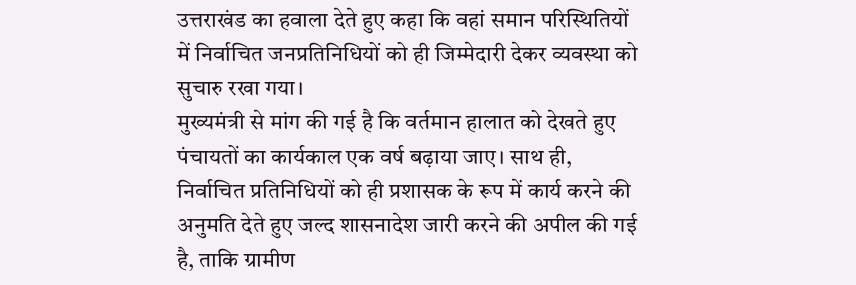उत्तराखंड का हवाला देते हुए कहा कि वहां समान परिस्थितियों में निर्वाचित जनप्रतिनिधियों को ही जिम्मेदारी देकर व्यवस्था को सुचारु रखा गया।
मुख्यमंत्री से मांग की गई है कि वर्तमान हालात को देखते हुए पंचायतों का कार्यकाल एक वर्ष बढ़ाया जाए। साथ ही, निर्वाचित प्रतिनिधियों को ही प्रशासक के रूप में कार्य करने की अनुमति देते हुए जल्द शासनादेश जारी करने की अपील की गई है, ताकि ग्रामीण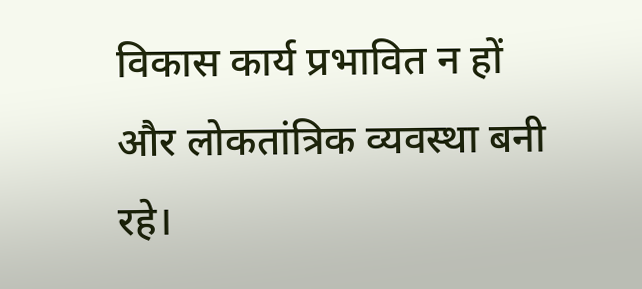विकास कार्य प्रभावित न हों और लोकतांत्रिक व्यवस्था बनी रहे।